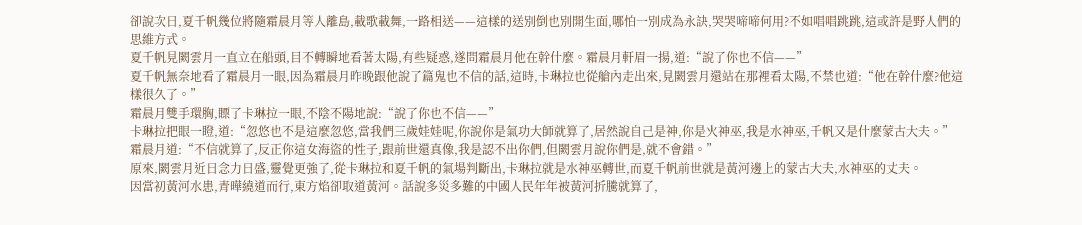卻說次日,夏千帆幾位將隨霜晨月等人離島,載歌載舞,一路相送——這樣的送別倒也別開生面,哪怕一別成為永訣,哭哭啼啼何用?不如唱唱跳跳,這或許是野人們的思維方式。
夏千帆見闕雲月一直立在船頭,目不轉瞬地看著太陽,有些疑惑,遂問霜晨月他在幹什麼。霜晨月軒眉一揚,道:“說了你也不信——”
夏千帆無奈地看了霜晨月一眼,因為霜晨月昨晚跟他說了篇鬼也不信的話,這時,卡琳拉也從艙內走出來,見闕雲月還站在那裡看太陽,不禁也道:“他在幹什麼?他這樣很久了。”
霜晨月雙手環胸,瞟了卡琳拉一眼,不陰不陽地說:“說了你也不信——”
卡琳拉把眼一瞪,道:“忽悠也不是這麼忽悠,當我們三歲娃娃呢,你說你是氣功大師就算了,居然說自己是神,你是火神巫,我是水神巫,千帆又是什麼蒙古大夫。”
霜晨月道:“不信就算了,反正你這女海盜的性子,跟前世還真像,我是認不出你們,但闕雲月說你們是,就不會錯。”
原來,闕雲月近日念力日盛,靈覺更強了,從卡琳拉和夏千帆的氣場判斷出,卡琳拉就是水神巫轉世,而夏千帆前世就是黃河邊上的蒙古大夫,水神巫的丈夫。
因當初黃河水患,青曄繞道而行,東方焰卻取道黃河。話說多災多難的中國人民年年被黃河折騰就算了,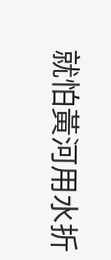就怕黃河用水折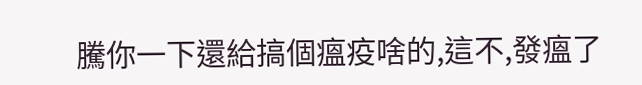騰你一下還給搞個瘟疫啥的,這不,發瘟了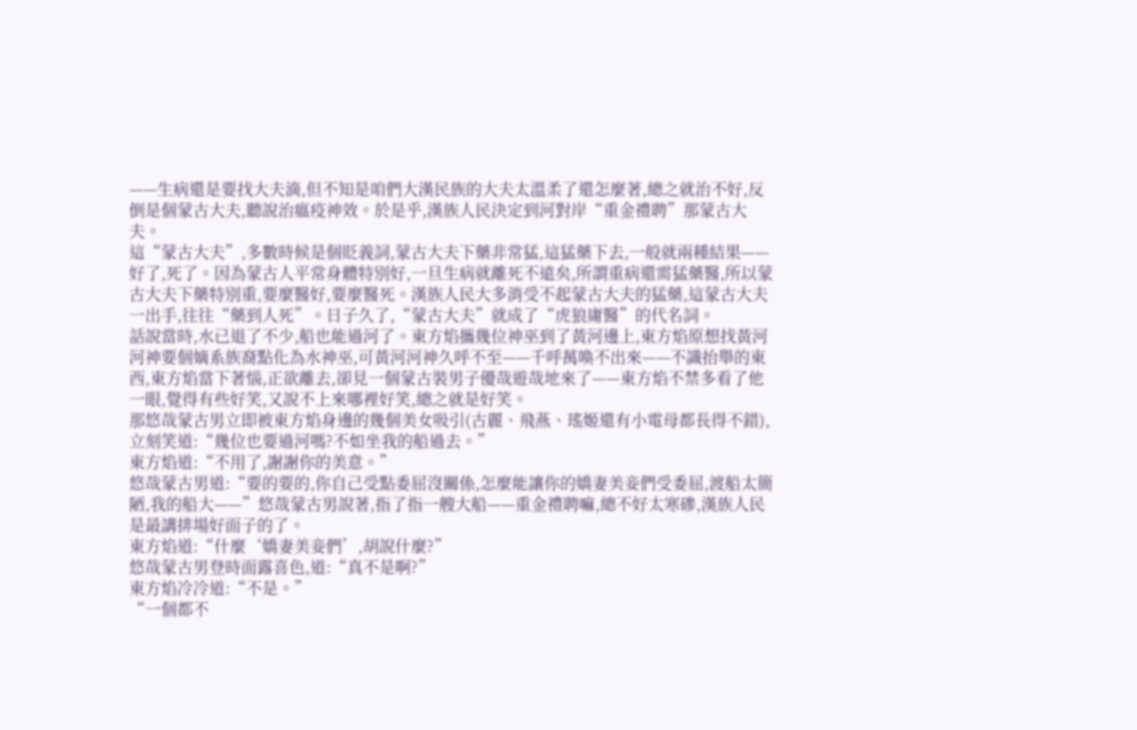——生病還是要找大夫滴,但不知是咱們大漢民族的大夫太溫柔了還怎麼著,總之就治不好,反倒是個蒙古大夫,聽說治瘟疫神效。於是乎,漢族人民決定到河對岸“重金禮聘”那蒙古大夫。
這“蒙古大夫”,多數時候是個貶義詞,蒙古大夫下藥非常猛,這猛藥下去,一般就兩種結果——好了,死了。因為蒙古人平常身體特別好,一旦生病就離死不遠矣,所謂重病還需猛藥醫,所以蒙古大夫下藥特別重,要麼醫好,要麼醫死。漢族人民大多消受不起蒙古大夫的猛藥,這蒙古大夫一出手,往往“藥到人死”。日子久了,“蒙古大夫”就成了“虎狼庸醫”的代名詞。
話說當時,水已退了不少,船也能過河了。東方焰攜幾位神巫到了黃河邊上,東方焰原想找黃河河神要個嫡系族裔點化為水神巫,可黃河河神久呼不至——千呼萬喚不出來——不識抬舉的東西,東方焰當下著惱,正欲離去,卻見一個蒙古裝男子優哉遊哉地來了——東方焰不禁多看了他一眼,覺得有些好笑,又說不上來哪裡好笑,總之就是好笑。
那悠哉蒙古男立即被東方焰身邊的幾個美女吸引(古麗、飛燕、瑤姬還有小電母都長得不錯),立刻笑道:“幾位也要過河嗎?不如坐我的船過去。”
東方焰道:“不用了,謝謝你的美意。”
悠哉蒙古男道:“要的要的,你自己受點委屈沒關係,怎麼能讓你的嬌妻美妾們受委屈,渡船太簡陋,我的船大——”悠哉蒙古男說著,指了指一艘大船——重金禮聘嘛,總不好太寒磣,漢族人民是最講排場好面子的了。
東方焰道:“什麼‘嬌妻美妾們’,胡說什麼?”
悠哉蒙古男登時面露喜色,道:“真不是啊?”
東方焰冷冷道:“不是。”
“一個都不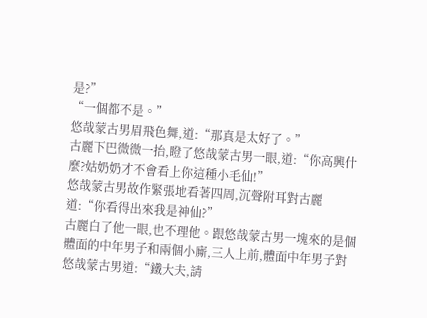是?”
“一個都不是。”
悠哉蒙古男眉飛色舞,道:“那真是太好了。”
古麗下巴微微一抬,瞪了悠哉蒙古男一眼,道:“你高興什麼?姑奶奶才不會看上你這種小毛仙!”
悠哉蒙古男故作緊張地看著四周,沉聲附耳對古麗道:“你看得出來我是神仙?”
古麗白了他一眼,也不理他。跟悠哉蒙古男一塊來的是個體面的中年男子和兩個小廝,三人上前,體面中年男子對悠哉蒙古男道:“鐵大夫,請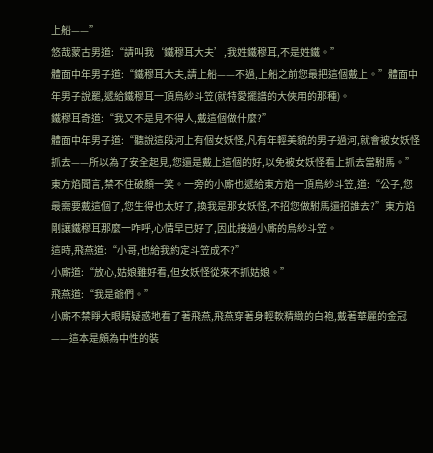上船——”
悠哉蒙古男道:“請叫我‘鐵穆耳大夫’,我姓鐵穆耳,不是姓鐵。”
體面中年男子道:“鐵穆耳大夫,請上船——不過,上船之前您最把這個戴上。”體面中年男子說罷,遞給鐵穆耳一頂烏紗斗笠(就特愛擺譜的大俠用的那種)。
鐵穆耳奇道:“我又不是見不得人,戴這個做什麼?”
體面中年男子道:“聽說這段河上有個女妖怪,凡有年輕美貌的男子過河,就會被女妖怪抓去——所以為了安全起見,您還是戴上這個的好,以免被女妖怪看上抓去當駙馬。”
東方焰聞言,禁不住破顏一笑。一旁的小廝也遞給東方焰一頂烏紗斗笠,道:“公子,您最需要戴這個了,您生得也太好了,換我是那女妖怪,不招您做駙馬還招誰去?”東方焰剛讓鐵穆耳那麼一咋呼,心情早已好了,因此接過小廝的烏紗斗笠。
這時,飛燕道:“小哥,也給我約定斗笠成不?”
小廝道:“放心,姑娘雖好看,但女妖怪從來不抓姑娘。”
飛燕道:“我是爺們。”
小廝不禁睜大眼睛疑惑地看了著飛燕,飛燕穿著身輕軟精緻的白袍,戴著華麗的金冠——這本是頗為中性的裝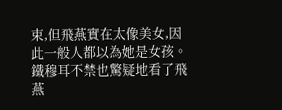束,但飛燕實在太像美女,因此一般人都以為她是女孩。
鐵穆耳不禁也驚疑地看了飛燕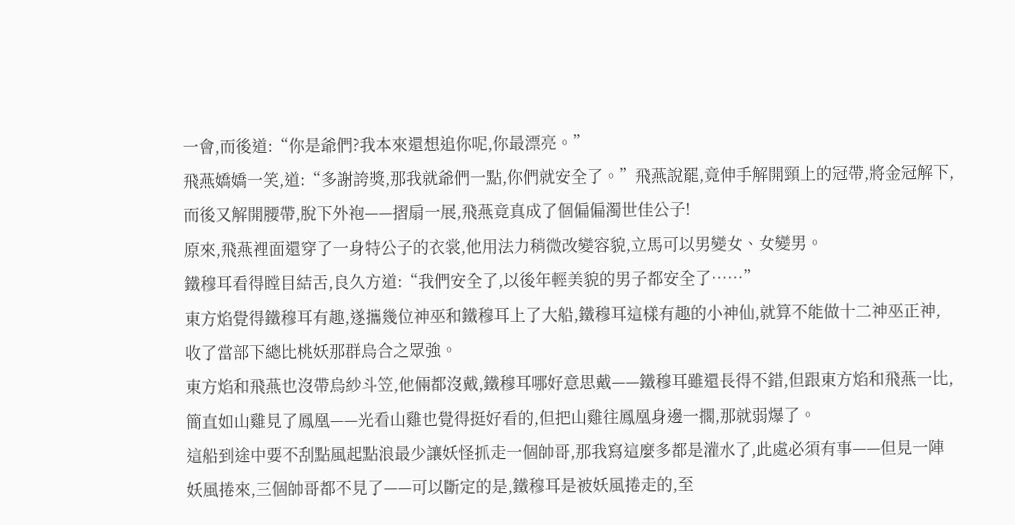一會,而後道:“你是爺們?我本來還想追你呢,你最漂亮。”
飛燕嬌嬌一笑,道:“多謝誇獎,那我就爺們一點,你們就安全了。”飛燕說罷,竟伸手解開頸上的冠帶,將金冠解下,而後又解開腰帶,脫下外袍——摺扇一展,飛燕竟真成了個偏偏濁世佳公子!
原來,飛燕裡面還穿了一身特公子的衣裳,他用法力稍微改變容貌,立馬可以男變女、女變男。
鐵穆耳看得瞠目結舌,良久方道:“我們安全了,以後年輕美貌的男子都安全了……”
東方焰覺得鐵穆耳有趣,遂攜幾位神巫和鐵穆耳上了大船,鐵穆耳這樣有趣的小神仙,就算不能做十二神巫正神,收了當部下總比桃妖那群烏合之眾強。
東方焰和飛燕也沒帶烏紗斗笠,他倆都沒戴,鐵穆耳哪好意思戴——鐵穆耳雖還長得不錯,但跟東方焰和飛燕一比,簡直如山雞見了鳳凰——光看山雞也覺得挺好看的,但把山雞往鳳凰身邊一擱,那就弱爆了。
這船到途中要不刮點風起點浪最少讓妖怪抓走一個帥哥,那我寫這麼多都是灌水了,此處必須有事——但見一陣妖風捲來,三個帥哥都不見了——可以斷定的是,鐵穆耳是被妖風捲走的,至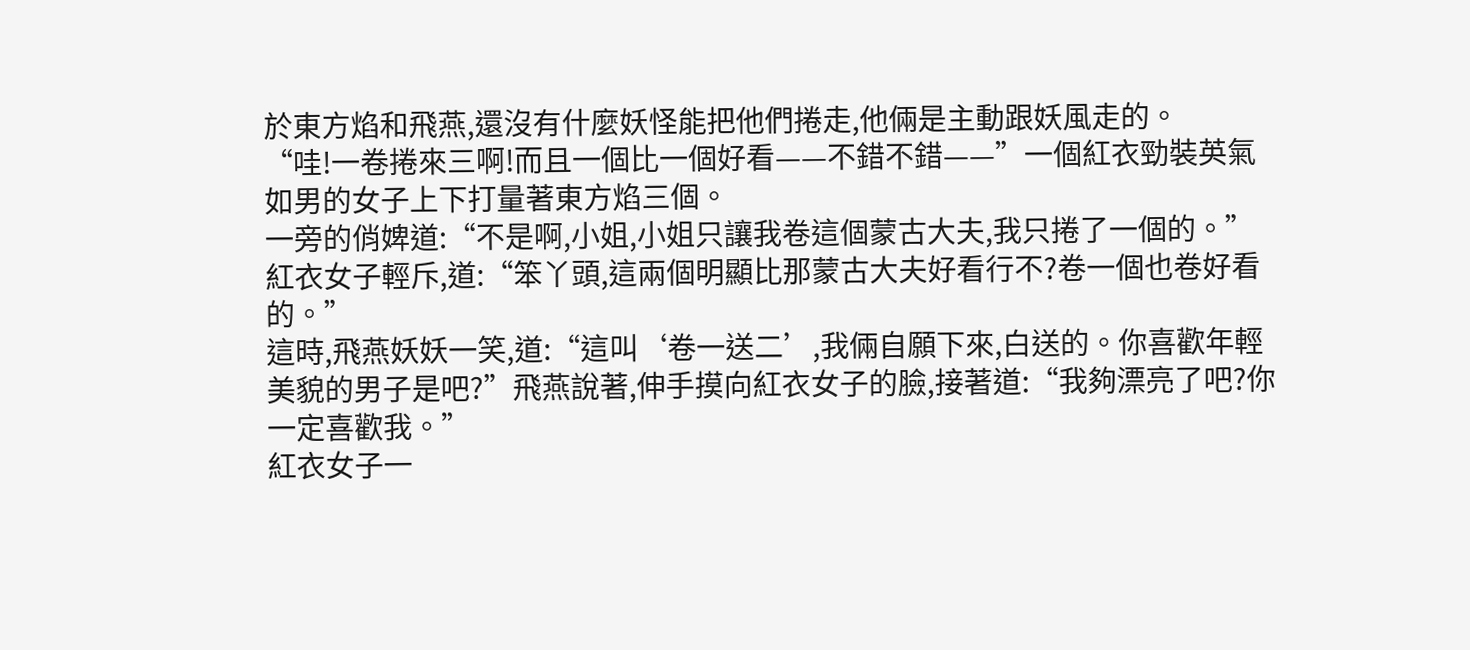於東方焰和飛燕,還沒有什麼妖怪能把他們捲走,他倆是主動跟妖風走的。
“哇!一卷捲來三啊!而且一個比一個好看——不錯不錯——”一個紅衣勁裝英氣如男的女子上下打量著東方焰三個。
一旁的俏婢道:“不是啊,小姐,小姐只讓我卷這個蒙古大夫,我只捲了一個的。”
紅衣女子輕斥,道:“笨丫頭,這兩個明顯比那蒙古大夫好看行不?卷一個也卷好看的。”
這時,飛燕妖妖一笑,道:“這叫‘卷一送二’,我倆自願下來,白送的。你喜歡年輕美貌的男子是吧?”飛燕說著,伸手摸向紅衣女子的臉,接著道:“我夠漂亮了吧?你一定喜歡我。”
紅衣女子一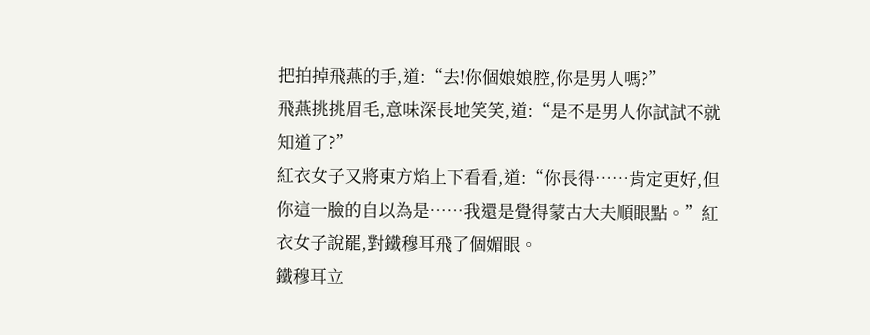把拍掉飛燕的手,道:“去!你個娘娘腔,你是男人嗎?”
飛燕挑挑眉毛,意味深長地笑笑,道:“是不是男人你試試不就知道了?”
紅衣女子又將東方焰上下看看,道:“你長得……肯定更好,但你這一臉的自以為是……我還是覺得蒙古大夫順眼點。”紅衣女子說罷,對鐵穆耳飛了個媚眼。
鐵穆耳立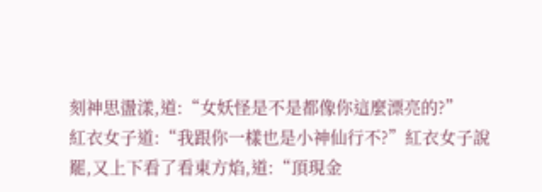刻神思盪漾,道:“女妖怪是不是都像你這麼漂亮的?”
紅衣女子道:“我跟你一樣也是小神仙行不?”紅衣女子說罷,又上下看了看東方焰,道:“頂現金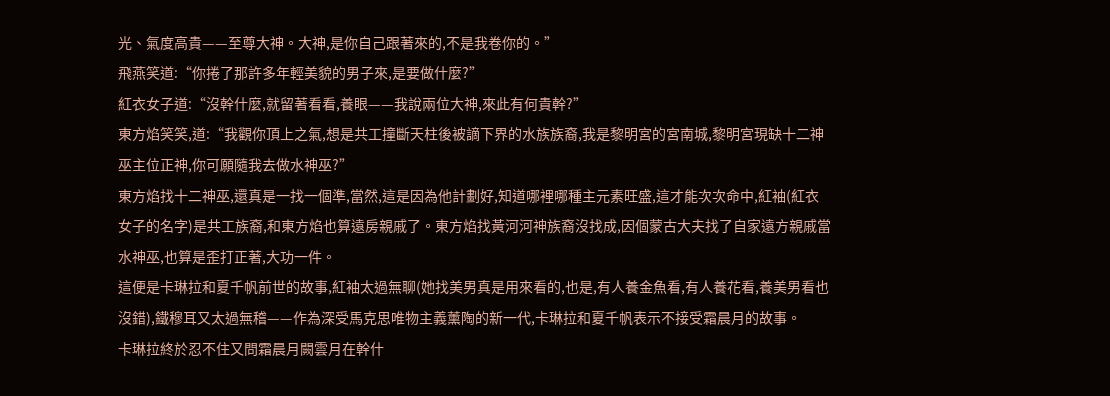光、氣度高貴——至尊大神。大神,是你自己跟著來的,不是我卷你的。”
飛燕笑道:“你捲了那許多年輕美貌的男子來,是要做什麼?”
紅衣女子道:“沒幹什麼,就留著看看,養眼——我說兩位大神,來此有何貴幹?”
東方焰笑笑,道:“我觀你頂上之氣,想是共工撞斷天柱後被謫下界的水族族裔,我是黎明宮的宮南城,黎明宮現缺十二神巫主位正神,你可願隨我去做水神巫?”
東方焰找十二神巫,還真是一找一個準,當然,這是因為他計劃好,知道哪裡哪種主元素旺盛,這才能次次命中,紅袖(紅衣女子的名字)是共工族裔,和東方焰也算遠房親戚了。東方焰找黃河河神族裔沒找成,因個蒙古大夫找了自家遠方親戚當水神巫,也算是歪打正著,大功一件。
這便是卡琳拉和夏千帆前世的故事,紅袖太過無聊(她找美男真是用來看的,也是,有人養金魚看,有人養花看,養美男看也沒錯),鐵穆耳又太過無稽——作為深受馬克思唯物主義薰陶的新一代,卡琳拉和夏千帆表示不接受霜晨月的故事。
卡琳拉終於忍不住又問霜晨月闕雲月在幹什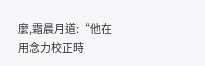麼,霜晨月道:“他在用念力校正時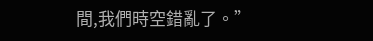間,我們時空錯亂了。”